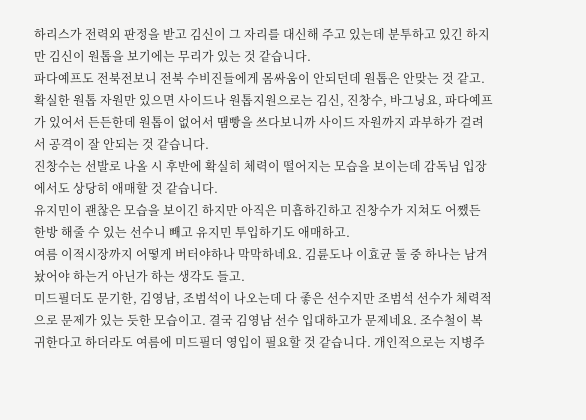하리스가 전력외 판정을 받고 김신이 그 자리를 대신해 주고 있는데 분투하고 있긴 하지만 김신이 원톱을 보기에는 무리가 있는 것 같습니다.
파다예프도 전북전보니 전북 수비진들에게 몸싸움이 안되던데 원톱은 안맞는 것 같고.
확실한 원톱 자원만 있으면 사이드나 원톱지원으로는 김신, 진창수, 바그닝요, 파다예프가 있어서 든든한데 원톱이 없어서 땜빵을 쓰다보니까 사이드 자원까지 과부하가 걸려서 공격이 잘 안되는 것 같습니다.
진창수는 선발로 나올 시 후반에 확실히 체력이 떨어지는 모습을 보이는데 감독님 입장에서도 상당히 애매할 것 같습니다.
유지민이 괜찮은 모습을 보이긴 하지만 아직은 미흡하긴하고 진창수가 지쳐도 어쨌든 한방 해줄 수 있는 선수니 빼고 유지민 투입하기도 애매하고.
여름 이적시장까지 어떻게 버터야하나 막막하네요. 김륜도나 이효균 둘 중 하나는 남겨놨어야 하는거 아닌가 하는 생각도 들고.
미드필더도 문기한, 김영남, 조범석이 나오는데 다 좋은 선수지만 조범석 선수가 체력적으로 문제가 있는 듯한 모습이고. 결국 김영남 선수 입대하고가 문제네요. 조수철이 복귀한다고 하더라도 여름에 미드필더 영입이 필요할 것 같습니다. 개인적으로는 지병주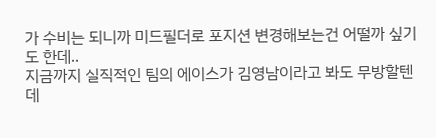가 수비는 되니까 미드필더로 포지션 변경해보는건 어떨까 싶기도 한데..
지금까지 실직적인 팀의 에이스가 김영남이라고 봐도 무방할텐데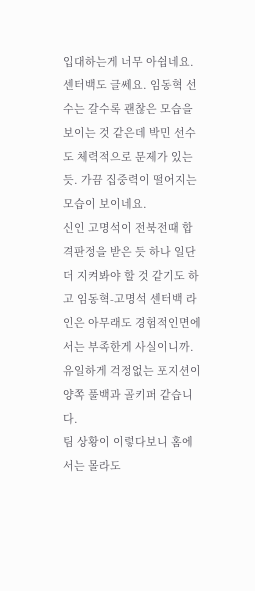입대하는게 너무 아쉽네요.
센터백도 글쎄요. 임동혁 선수는 갈수록 괜찮은 모습을 보이는 것 같은데 박민 선수도 체력적으로 문제가 있는듯. 가끔 집중력이 떨어지는 모습이 보이네요.
신인 고명석이 전북전때 합격판정을 받은 듯 하나 일단 더 지켜봐야 할 것 같기도 하고 임동혁-고명석 센터백 라인은 아무래도 경험적인면에서는 부족한게 사실이니까.
유일하게 걱정없는 포지션이 양쪽 풀백과 골키퍼 같습니다.
팀 상황이 이렇다보니 홈에서는 몰라도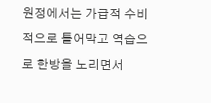원정에서는 가급적 수비적으로 틀어막고 역습으로 한방을 노리면서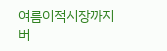여름이적시장까지 버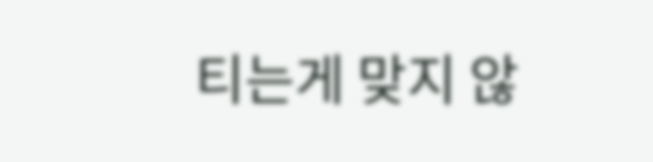티는게 맞지 않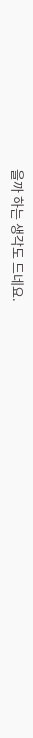을까 하는 생각도 드네요.